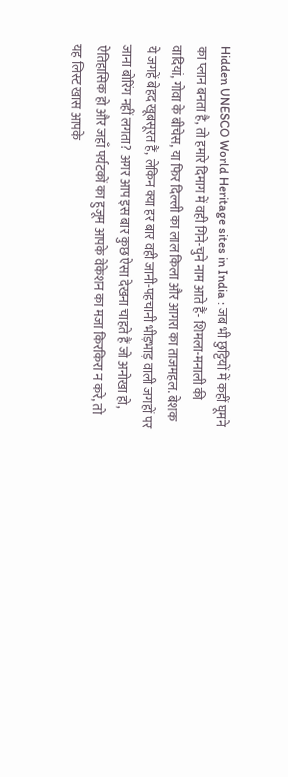Hidden UNESCO World Heritage sites in India : जब भी छुट्टियों में कहीं घूमने का प्लान बनता है, तो हमारे दिमाग में वही गिने-चुने नाम आते हैं- शिमला-मनाली की वादियां, गोवा के बीचेस, या फिर दिल्ली का लाल किला और आगरा का ताजमहल. बेशक ये जगहें बेहद खूबसूरत हैं, लेकिन क्या हर बार वही जानी-पहचानी भीड़भाड़ वाली जगहों पर जाना बोरिंग नहीं लगता? अगर आप इस बार कुछ ऐसा देखना चाहते हैं जो अनोखा हो, ऐतिहासिक हो और जहाँ पर्यटकों का हुजूम आपके वेकेशन का मजा किरकिरा न करे, तो यह लिस्ट खास आपके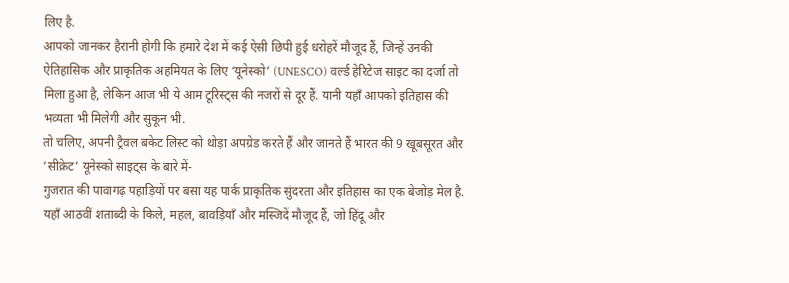लिए है.
आपको जानकर हैरानी होगी कि हमारे देश में कई ऐसी छिपी हुई धरोहरें मौजूद हैं, जिन्हें उनकी ऐतिहासिक और प्राकृतिक अहमियत के लिए ‘यूनेस्को’ (UNESCO) वर्ल्ड हेरिटेज साइट का दर्जा तो मिला हुआ है, लेकिन आज भी ये आम टूरिस्ट्स की नजरों से दूर हैं. यानी यहाँ आपको इतिहास की भव्यता भी मिलेगी और सुकून भी.
तो चलिए, अपनी ट्रैवल बकेट लिस्ट को थोड़ा अपग्रेड करते हैं और जानते हैं भारत की 9 खूबसूरत और ‘सीक्रेट’ यूनेस्को साइट्स के बारे में-
गुजरात की पावागढ़ पहाड़ियों पर बसा यह पार्क प्राकृतिक सुंदरता और इतिहास का एक बेजोड़ मेल है. यहाँ आठवीं शताब्दी के किले, महल, बावड़ियाँ और मस्जिदें मौजूद हैं, जो हिंदू और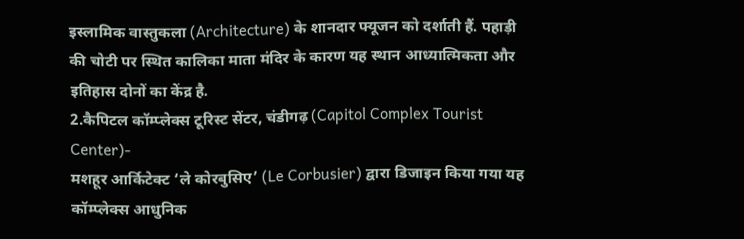इस्लामिक वास्तुकला (Architecture) के शानदार फ्यूजन को दर्शाती हैं. पहाड़ी की चोटी पर स्थित कालिका माता मंदिर के कारण यह स्थान आध्यात्मिकता और इतिहास दोनों का केंद्र है.
2.कैपिटल कॉम्प्लेक्स टूरिस्ट सेंटर, चंडीगढ़ (Capitol Complex Tourist Center)-
मशहूर आर्किटेक्ट ‘ले कोरबुसिए’ (Le Corbusier) द्वारा डिजाइन किया गया यह कॉम्प्लेक्स आधुनिक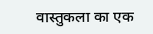वास्तुकला का एक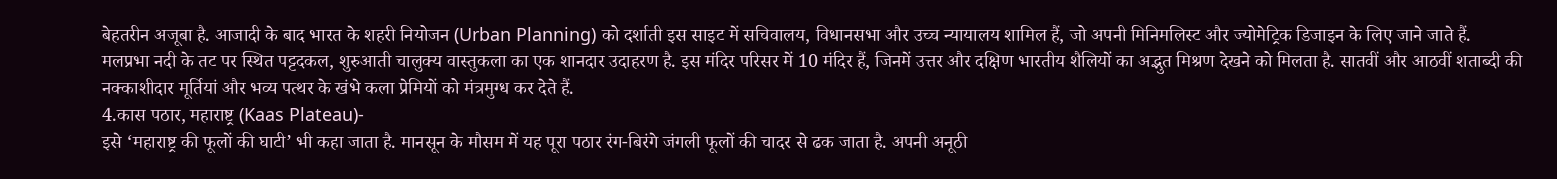बेहतरीन अजूबा है. आजादी के बाद भारत के शहरी नियोजन (Urban Planning) को दर्शाती इस साइट में सचिवालय, विधानसभा और उच्च न्यायालय शामिल हैं, जो अपनी मिनिमलिस्ट और ज्योमेट्रिक डिजाइन के लिए जाने जाते हैं.
मलप्रभा नदी के तट पर स्थित पट्टदकल, शुरुआती चालुक्य वास्तुकला का एक शानदार उदाहरण है. इस मंदिर परिसर में 10 मंदिर हैं, जिनमें उत्तर और दक्षिण भारतीय शैलियों का अद्भुत मिश्रण देखने को मिलता है. सातवीं और आठवीं शताब्दी की नक्काशीदार मूर्तियां और भव्य पत्थर के खंभे कला प्रेमियों को मंत्रमुग्ध कर देते हैं.
4.कास पठार, महाराष्ट्र (Kaas Plateau)-
इसे ‘महाराष्ट्र की फूलों की घाटी’ भी कहा जाता है. मानसून के मौसम में यह पूरा पठार रंग-बिरंगे जंगली फूलों की चादर से ढक जाता है. अपनी अनूठी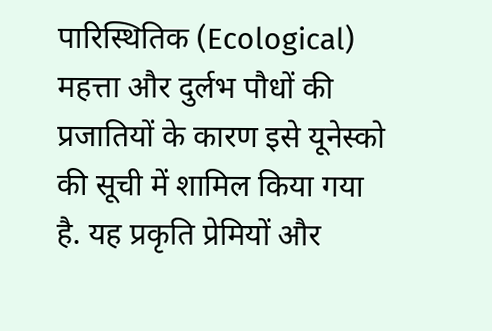पारिस्थितिक (Ecological) महत्ता और दुर्लभ पौधों की प्रजातियों के कारण इसे यूनेस्को की सूची में शामिल किया गया है. यह प्रकृति प्रेमियों और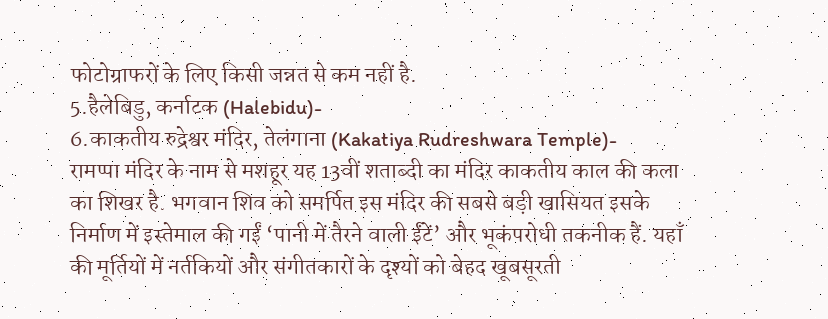फोटोग्राफरों के लिए किसी जन्नत से कम नहीं है.
5.हैलेबिडु, कर्नाटक (Halebidu)-
6.काकतीय रुद्रेश्वर मंदिर, तेलंगाना (Kakatiya Rudreshwara Temple)-
रामप्पा मंदिर के नाम से मशहूर यह 13वीं शताब्दी का मंदिर काकतीय काल की कला का शिखर है. भगवान शिव को समर्पित इस मंदिर की सबसे बड़ी खासियत इसके निर्माण में इस्तेमाल की गईं ‘पानी में तैरने वाली ईंटें’ और भूकंपरोधी तकनीक हैं. यहाँ की मूर्तियों में नर्तकियों और संगीतकारों के दृश्यों को बेहद खूबसूरती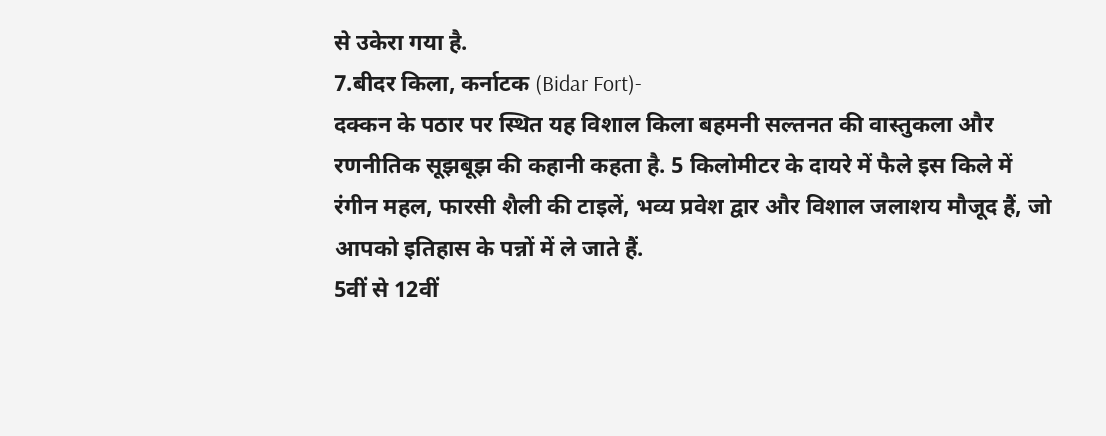से उकेरा गया है.
7.बीदर किला, कर्नाटक (Bidar Fort)-
दक्कन के पठार पर स्थित यह विशाल किला बहमनी सल्तनत की वास्तुकला और रणनीतिक सूझबूझ की कहानी कहता है. 5 किलोमीटर के दायरे में फैले इस किले में रंगीन महल, फारसी शैली की टाइलें, भव्य प्रवेश द्वार और विशाल जलाशय मौजूद हैं, जो आपको इतिहास के पन्नों में ले जाते हैं.
5वीं से 12वीं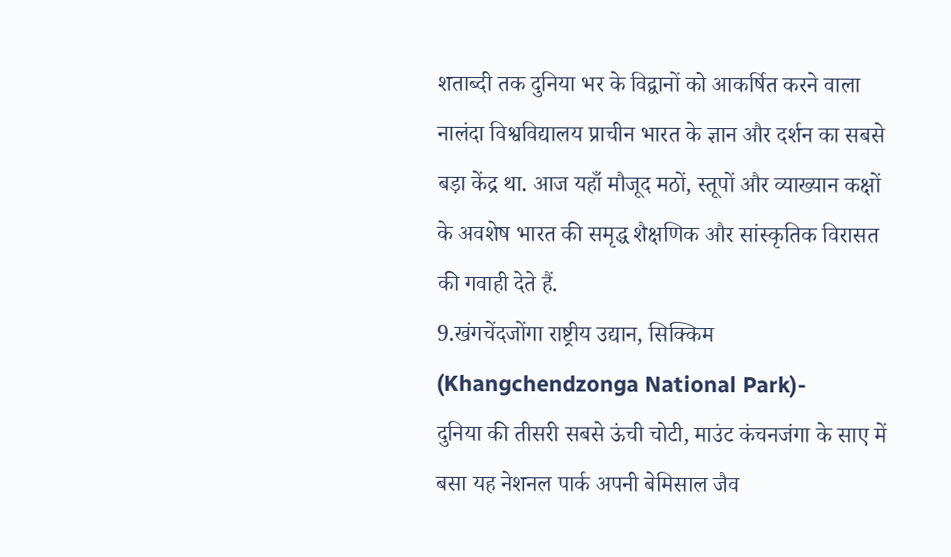शताब्दी तक दुनिया भर के विद्वानों को आकर्षित करने वाला नालंदा विश्वविद्यालय प्राचीन भारत के ज्ञान और दर्शन का सबसे बड़ा केंद्र था. आज यहाँ मौजूद मठों, स्तूपों और व्याख्यान कक्षों के अवशेष भारत की समृद्ध शैक्षणिक और सांस्कृतिक विरासत की गवाही देते हैं.
9.खंगचेंदजोंगा राष्ट्रीय उद्यान, सिक्किम (Khangchendzonga National Park)-
दुनिया की तीसरी सबसे ऊंची चोटी, माउंट कंचनजंगा के साए में बसा यह नेशनल पार्क अपनी बेमिसाल जैव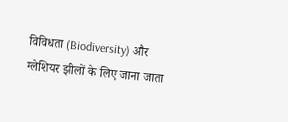विविधता (Biodiversity) और ग्लेशियर झीलों के लिए जाना जाता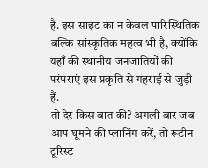है. इस साइट का न केवल पारिस्थितिक बल्कि सांस्कृतिक महत्व भी है, क्योंकि यहाँ की स्थानीय जनजातियों की परंपराएं इस प्रकृति से गहराई से जुड़ी हैं.
तो देर किस बात की? अगली बार जब आप घूमने की प्लानिंग करें, तो रूटीन टूरिस्ट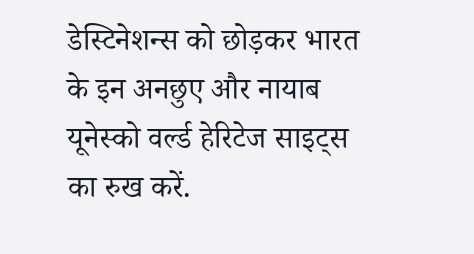डेस्टिनेशन्स को छोड़कर भारत के इन अनछुए और नायाब यूनेस्को वर्ल्ड हेरिटेज साइट्स का रुख करें.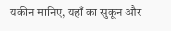यकीन मानिए, यहाँ का सुकून और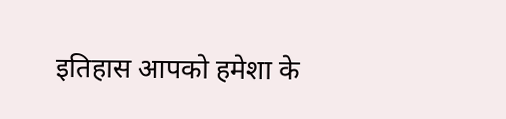इतिहास आपको हमेशा के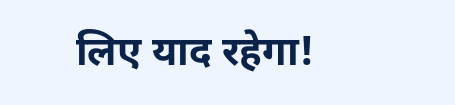लिए याद रहेगा!